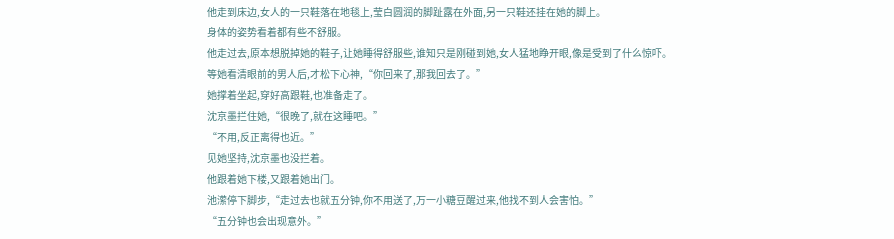他走到床边,女人的一只鞋落在地毯上,莹白圆润的脚趾露在外面,另一只鞋还挂在她的脚上。
身体的姿势看着都有些不舒服。
他走过去,原本想脱掉她的鞋子,让她睡得舒服些,谁知只是刚碰到她,女人猛地睁开眼,像是受到了什么惊吓。
等她看清眼前的男人后,才松下心神,“你回来了,那我回去了。”
她撑着坐起,穿好高跟鞋,也准备走了。
沈京墨拦住她,“很晚了,就在这睡吧。”
“不用,反正离得也近。”
见她坚持,沈京墨也没拦着。
他跟着她下楼,又跟着她出门。
池潆停下脚步,“走过去也就五分钟,你不用送了,万一小糖豆醒过来,他找不到人会害怕。”
“五分钟也会出现意外。”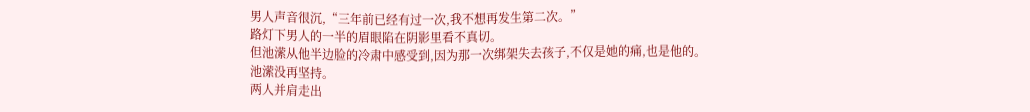男人声音很沉,“三年前已经有过一次,我不想再发生第二次。”
路灯下男人的一半的眉眼陷在阴影里看不真切。
但池潆从他半边脸的冷肃中感受到,因为那一次绑架失去孩子,不仅是她的痛,也是他的。
池潆没再坚持。
两人并肩走出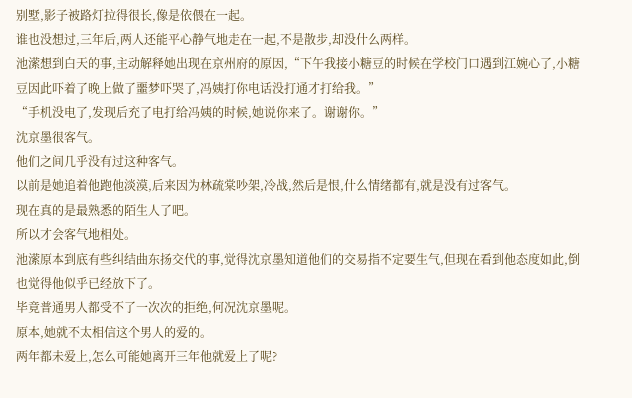别墅,影子被路灯拉得很长,像是依偎在一起。
谁也没想过,三年后,两人还能平心静气地走在一起,不是散步,却没什么两样。
池潆想到白天的事,主动解释她出现在京州府的原因,“下午我接小糖豆的时候在学校门口遇到江婉心了,小糖豆因此吓着了晚上做了噩梦吓哭了,冯姨打你电话没打通才打给我。”
“手机没电了,发现后充了电打给冯姨的时候,她说你来了。谢谢你。”
沈京墨很客气。
他们之间几乎没有过这种客气。
以前是她追着他跑他淡漠,后来因为林疏棠吵架,冷战,然后是恨,什么情绪都有,就是没有过客气。
现在真的是最熟悉的陌生人了吧。
所以才会客气地相处。
池潆原本到底有些纠结曲东扬交代的事,觉得沈京墨知道他们的交易指不定要生气,但现在看到他态度如此,倒也觉得他似乎已经放下了。
毕竟普通男人都受不了一次次的拒绝,何况沈京墨呢。
原本,她就不太相信这个男人的爱的。
两年都未爱上,怎么可能她离开三年他就爱上了呢?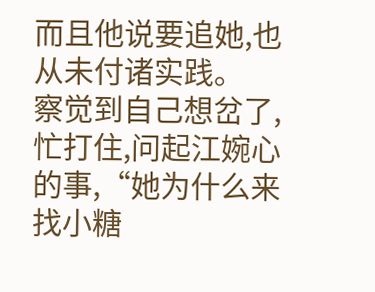而且他说要追她,也从未付诸实践。
察觉到自己想岔了,忙打住,问起江婉心的事,“她为什么来找小糖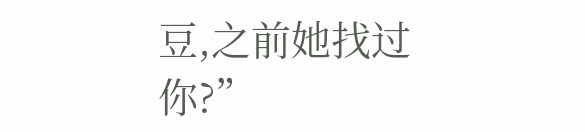豆,之前她找过你?”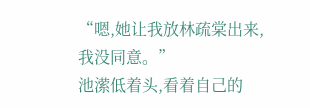“嗯,她让我放林疏棠出来,我没同意。”
池潆低着头,看着自己的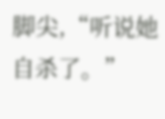脚尖,“听说她自杀了。”